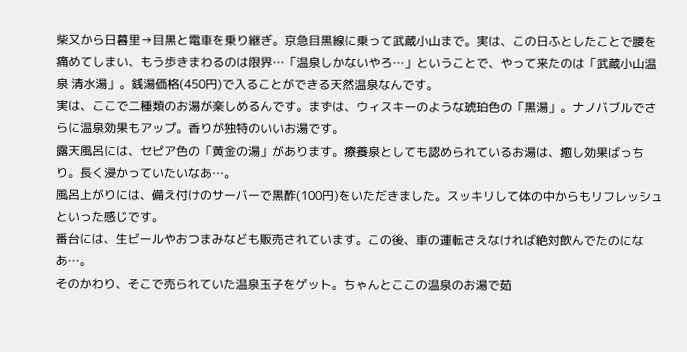柴又から日暮里→目黒と電車を乗り継ぎ。京急目黒線に乗って武蔵小山まで。実は、この日ふとしたことで腰を痛めてしまい、もう歩きまわるのは限界…「温泉しかないやろ…」ということで、やって来たのは「武蔵小山温泉 清水湯」。銭湯価格(450円)で入ることができる天然温泉なんです。
実は、ここで二種類のお湯が楽しめるんです。まずは、ウィスキーのような琥珀色の「黒湯」。ナノバブルでさらに温泉効果もアップ。香りが独特のいいお湯です。
露天風呂には、セピア色の「黄金の湯」があります。療養泉としても認められているお湯は、癒し効果ばっちり。長く浸かっていたいなあ…。
風呂上がりには、備え付けのサーバーで黒酢(100円)をいただきました。スッキリして体の中からもリフレッシュといった感じです。
番台には、生ビールやおつまみなども販売されています。この後、車の運転さえなければ絶対飲んでたのになあ…。
そのかわり、そこで売られていた温泉玉子をゲット。ちゃんとここの温泉のお湯で茹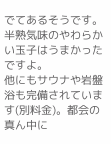でてあるそうです。半熟気味のやわらかい玉子はうまかったですよ。
他にもサウナや岩盤浴も完備されています(別料金)。都会の真ん中に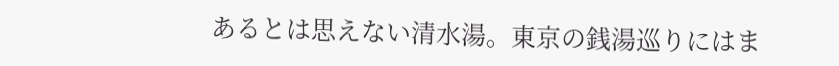あるとは思えない清水湯。東京の銭湯巡りにはま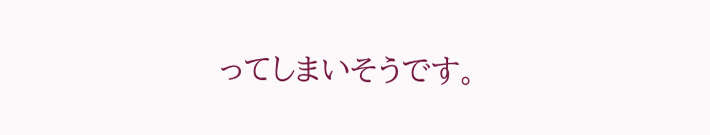ってしまいそうです。